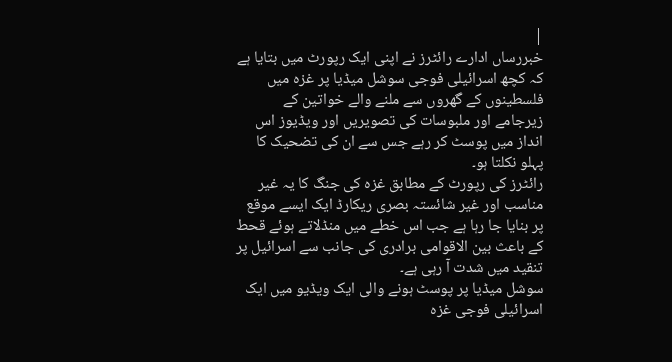|
خبررساں ادارے رائٹرز نے اپنی ایک رپورٹ میں بتایا ہے کہ کچھ اسرائیلی فوجی سوشل میڈیا پر غزہ میں فلسطینوں کے گھروں سے ملنے والے خواتین کے زیرجامے اور ملبوسات کی تصویریں اور ویڈیوز اس انداز میں پوسٹ کر رہے جس سے ان کی تضحیک کا پہلو نکلتا ہو۔
رائٹرز کی رپورٹ کے مطابق غزہ کی جنگ کا یہ غیر مناسب اور غیر شائستہ بصری ریکارڈ ایک ایسے موقع پر بنایا جا رہا ہے جب اس خطے میں منڈلاتے ہوئے قحط کے باعث بین الاقوامی برادری کی جانب سے اسرائیل پر تنقید میں شدت آ رہی ہے۔
سوشل میڈیا پر پوسٹ ہونے والی ایک ویڈیو میں ایک اسرائیلی فوجی غزہ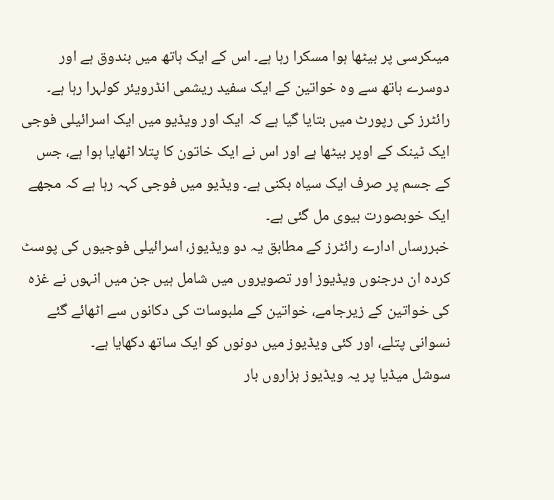میںکرسی پر بیٹھا ہوا مسکرا رہا ہے۔ اس کے ایک ہاتھ میں بندوق ہے اور دوسرے ہاتھ سے وہ خواتین کے ایک سفید ریشمی انڈرویئر کولہرا رہا ہے۔
رائٹرز کی رپورٹ میں بتایا گیا ہے کہ ایک اور ویڈیو میں ایک اسرائیلی فوجی ایک ٹینک کے اوپر بیٹھا ہے اور اس نے ایک خاتون کا پتلا اٹھایا ہوا ہے، جس کے جسم پر صرف ایک سیاہ بکنی ہے۔ ویڈیو میں فوجی کہہ رہا ہے کہ مجھے ایک خوبصورت بیوی مل گئی ہے۔
خبررساں ادارے رائٹرز کے مطابق یہ دو ویڈیوز، اسرائیلی فوجیوں کی پوسٹ کردہ ان درجنوں ویڈیوز اور تصویروں میں شامل ہیں جن میں انہوں نے غزہ کی خواتین کے زیرجامے، خواتین کے ملبوسات کی دکانوں سے اٹھائے گئے نسوانی پتلے، اور کئی ویڈیوز میں دونوں کو ایک ساتھ دکھایا ہے۔
سوشل میڈیا پر یہ ویڈیوز ہزاروں بار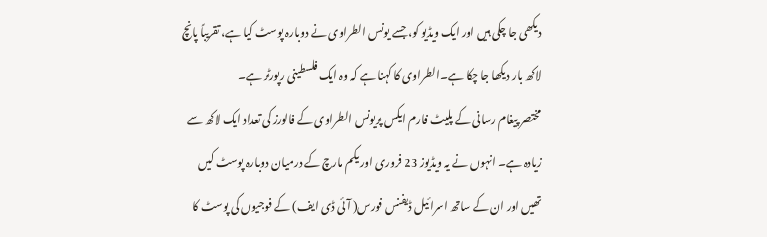دیکھی جا چکی ہیں اور ایک ویڈیو کو، جسے یونس الطراوی نے دوبارہ پوسٹ کیا ہے، تقریباً پانچ لاکھ بار دیکھا جا چکا ہے۔الطراوی کا کہنا ہے کہ وہ ایک فلسطینی رپورٹر ہے۔
مختصر پیغام رسانی کے پلیٹ فارم ایکس پریونس الطراوی کے فالورز کی تعداد ایک لاکھ سے زیادہ ہے۔ انہوں نے یہ ویڈیوز 23 فروری اور یکم مارچ کے درمیان دوبارہ پوسٹ کیں تھیں اور ان کے ساتھ اسرائیل ڈیفنس فورس( آئی ڈی ایف) کے فوجیوں کی پوسٹ کا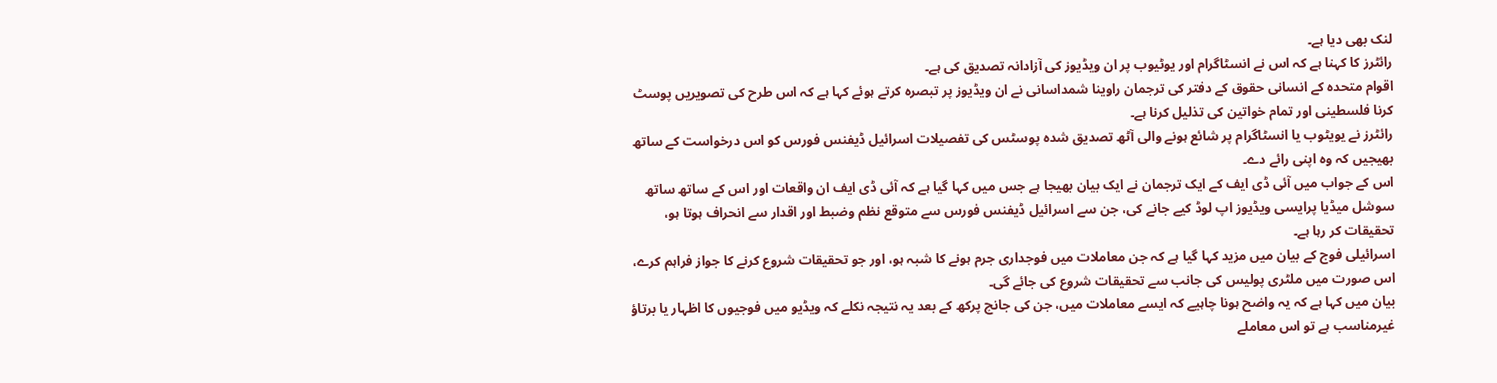لنک بھی دیا ہے۔
رائٹرز کا کہنا ہے کہ اس نے انسٹاگرام اور یوٹیوب پر ان ویڈیوز کی آزادانہ تصدیق کی ہے۔
اقوام متحدہ کے انسانی حقوق کے دفتر کی ترجمان راوینا شمداسانی نے ان ویڈیوز پر تبصرہ کرتے ہوئے کہا ہے کہ اس طرح کی تصویریں پوسٹ کرنا فلسطینی اور تمام خواتین کی تذلیل کرنا ہے۔
رائٹرز نے یویٹوب یا انسٹاگرام پر شائع ہونے والی آٹھ تصدیق شدہ پوسٹس کی تفصیلات اسرائیل ڈیفنس فورس کو اس درخواست کے ساتھ بھیجیں کہ وہ اپنی رائے دے۔
اس کے جواب میں آئی ڈی ایف کے ایک ترجمان نے ایک بیان بھیجا ہے جس میں کہا گیا ہے کہ آئی ڈی ایف ان واقعات اور اس کے ساتھ ساتھ سوشل میڈیا پرایسی ویڈیوز اپ لوڈ کیے جانے کی، جن سے اسرائیل ڈیفنس فورس سے متوقع نظم وضبط اور اقدار سے انحراف ہوتا ہو، تحقیقات کر رہا ہے۔
اسرائیلی فوج کے بیان میں مزید کہا گیا ہے کہ جن معاملات میں فوجداری جرم ہونے کا شبہ ہو، اور جو تحقیقات شروع کرنے کا جواز فراہم کرے، اس صورت میں ملٹری پولیس کی جانب سے تحقیقات شروع کی جائے گی۔
بیان میں کہا ہے کہ یہ واضح ہونا چاہیے کہ ایسے معاملات میں، جن کی جانچ پرکھ کے بعد یہ نتیجہ نکلے کہ ویڈیو میں فوجیوں کا اظہار یا برتاؤ غیرمناسب ہے تو اس معاملے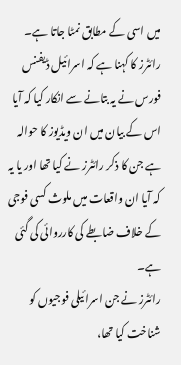میں اسی کے مطابق نمٹا جاتا ہے۔
رائٹرز کا کہنا ہے کہ اسرائیل ڈیفنس فورس نے یہ بتانے سے انکار کیا کہ آیا اس کے بیان میں ان ویڈیوز کا حوالہ ہے جن کا ذکر رائٹرز نے کیا تھا اور یا یہ کہ آیا ان واقعات میں ملوث کسی فوجی کے خلاف ضابطے کی کارروائی کی گئی ہے۔
رائٹرز نے جن اسرائیلی فوجیوں کو شناخت کیا تھا،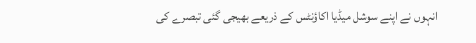انہوں نے اپنے سوشل میڈیا اکاؤنٹس کے ذریعے بھیجی گئی تبصرے کی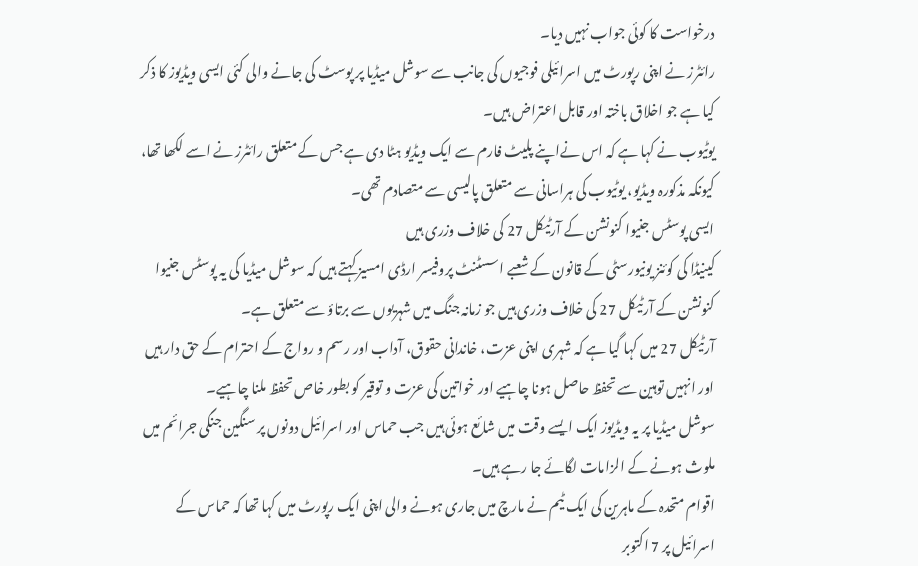درخواست کا کوئی جواب نہیں دیا۔
رائٹرز نے اپنی رپورٹ میں اسرائیلی فوجیوں کی جانب سے سوشل میڈیا پر پوسٹ کی جانے والی کئی ایسی ویڈیوز کا ذکر کیا ہے جو اخلاق باختہ اور قابل اعتراض ہیں۔
یوٹیوب نے کہا ہے کہ اس نےاپنے پلیٹ فارم سے ایک ویڈیو ہٹا دی ہے جس کے متعلق رائٹرز نے اسے لکھا تھا، کیونکہ مذکورہ ویڈیو، یوٹیوب کی ہراسانی سے متعلق پالیسی سے متصادم تھی۔
ایسی پوسٹس جنیوا کنونشن کے آرٹیکل 27 کی خلاف وزری ہیں
کینیڈا کی کوئنز یونیورسٹی کے قانون کے شعبے اسسٹنٹ پروفیسر ارڈی امسیز کہتے ہیں کہ سوشل میڈیا کی یہ پوسٹس جنیوا کنونشن کے آرٹیکل 27 کی خلاف وزری ہیں جو زمانہ جنگ میں شہریوں سے برتاؤ سے متعلق ہے۔
آرٹیکل 27 میں کہا گیا ہے کہ شہری اپنی عزت، خاندانی حقوق، آداب اور رسم و رواج کے احترام کے حق دار ہیں اور انہیں توہین سے تحفظ حاصل ہونا چاہیے اور خواتین کی عزت و توقیر کو بطور خاص تحفظ ملنا چاہیے۔
سوشل میڈیا پر یہ ویڈیوز ایک ایسے وقت میں شائع ہوئی ہیں جب حماس اور اسرائیل دونوں پر سنگین جنگی جرائم میں ملوث ہونے کے الزامات لگائے جا رہے ہیں۔
اقوام متحدہ کے ماہرین کی ایک ٹیم نے مارچ میں جاری ہونے والی اپنی ایک رپورٹ میں کہا تھا کہ حماس کے اسرائیل پر 7 اکتوبر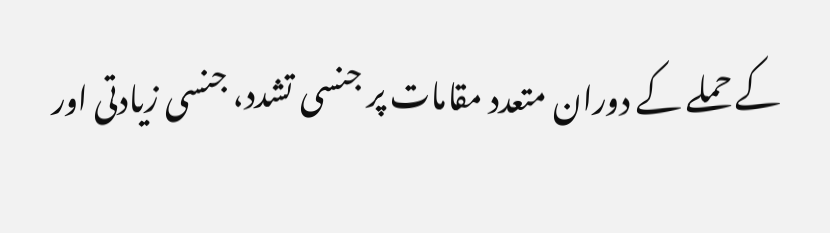کے حملے کے دوران متعدد مقامات پر جنسی تشدد، جنسی زیادتی اور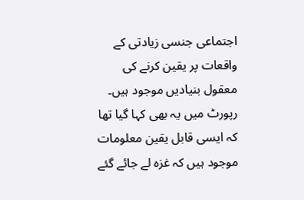اجتماعی جنسی زیادتی کے واقعات پر یقین کرنے کی معقول بنیادیں موجود ہیں۔
رپورٹ میں یہ بھی کہا گیا تھا کہ ایسی قابل یقین معلومات موجود ہیں کہ غزہ لے جائے گئے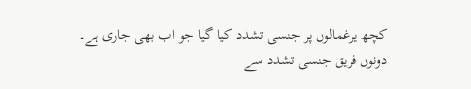کچھ یرغمالوں پر جنسی تشدد کیا گیا جو اب بھی جاری ہے۔
دونوں فریق جنسی تشدد سے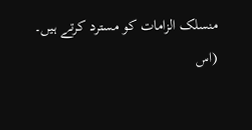منسلک الزامات کو مسترد کرتے ہیں۔
(اس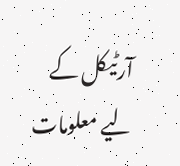آرٹیکل کے لیے معلومات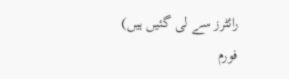رائٹرز سے لی گئیں ہیں)
فورم